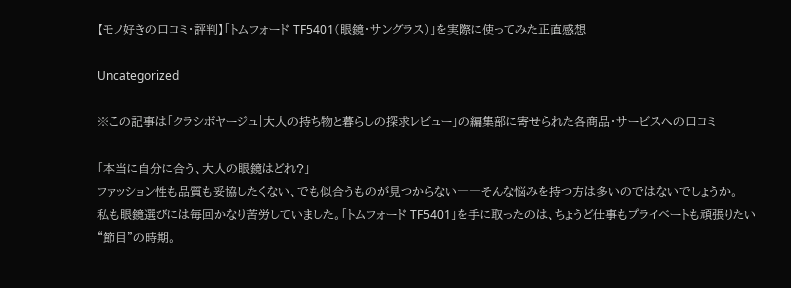【モノ好きの口コミ・評判】「トムフォード TF5401(眼鏡・サングラス)」を実際に使ってみた正直感想

Uncategorized

※この記事は「クラシボヤージュ|大人の持ち物と暮らしの探求レビュー」の編集部に寄せられた各商品・サービスへの口コミ

「本当に自分に合う、大人の眼鏡はどれ?」
ファッション性も品質も妥協したくない、でも似合うものが見つからない――そんな悩みを持つ方は多いのではないでしょうか。
私も眼鏡選びには毎回かなり苦労していました。「トムフォード TF5401」を手に取ったのは、ちょうど仕事もプライベートも頑張りたい“節目”の時期。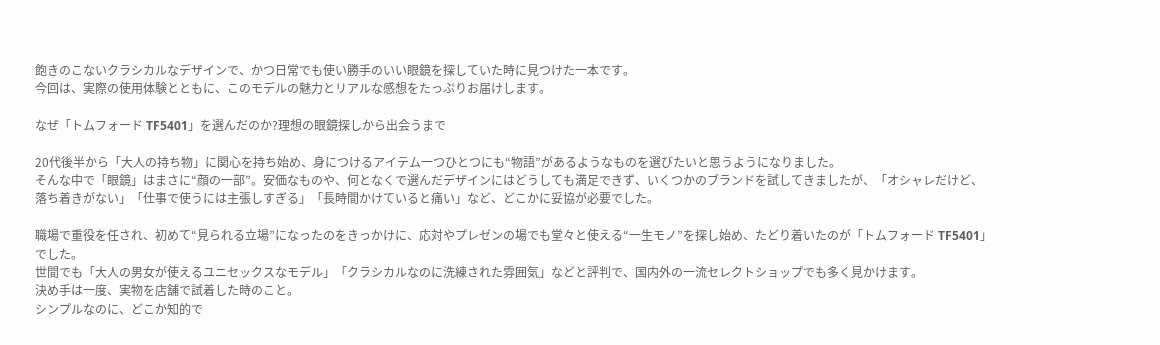飽きのこないクラシカルなデザインで、かつ日常でも使い勝手のいい眼鏡を探していた時に見つけた一本です。
今回は、実際の使用体験とともに、このモデルの魅力とリアルな感想をたっぷりお届けします。

なぜ「トムフォード TF5401」を選んだのか?理想の眼鏡探しから出会うまで

20代後半から「大人の持ち物」に関心を持ち始め、身につけるアイテム一つひとつにも“物語”があるようなものを選びたいと思うようになりました。
そんな中で「眼鏡」はまさに“顔の一部”。安価なものや、何となくで選んだデザインにはどうしても満足できず、いくつかのブランドを試してきましたが、「オシャレだけど、落ち着きがない」「仕事で使うには主張しすぎる」「長時間かけていると痛い」など、どこかに妥協が必要でした。

職場で重役を任され、初めて“見られる立場”になったのをきっかけに、応対やプレゼンの場でも堂々と使える“一生モノ”を探し始め、たどり着いたのが「トムフォード TF5401」でした。
世間でも「大人の男女が使えるユニセックスなモデル」「クラシカルなのに洗練された雰囲気」などと評判で、国内外の一流セレクトショップでも多く見かけます。
決め手は一度、実物を店舗で試着した時のこと。
シンプルなのに、どこか知的で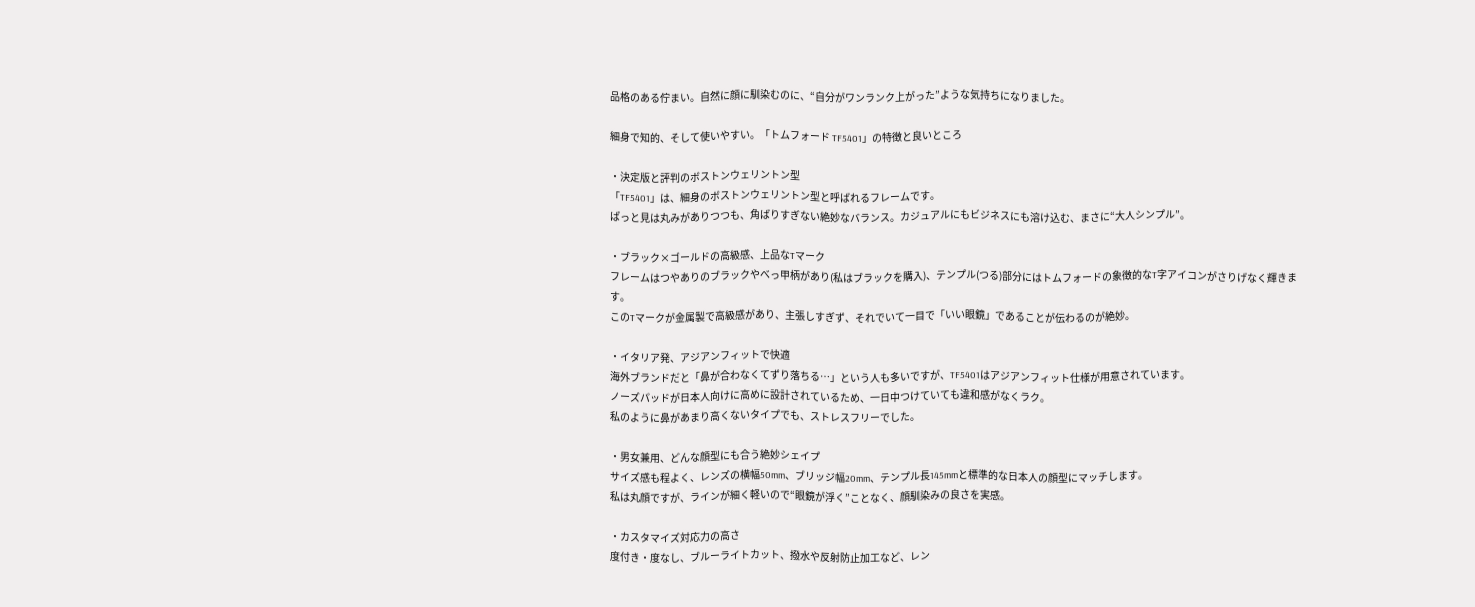品格のある佇まい。自然に顔に馴染むのに、“自分がワンランク上がった”ような気持ちになりました。

細身で知的、そして使いやすい。「トムフォード TF5401」の特徴と良いところ

・決定版と評判のボストンウェリントン型
「TF5401」は、細身のボストンウェリントン型と呼ばれるフレームです。
ぱっと見は丸みがありつつも、角ばりすぎない絶妙なバランス。カジュアルにもビジネスにも溶け込む、まさに“大人シンプル”。

・ブラック×ゴールドの高級感、上品なTマーク
フレームはつやありのブラックやべっ甲柄があり(私はブラックを購入)、テンプル(つる)部分にはトムフォードの象徴的なT字アイコンがさりげなく輝きます。
このTマークが金属製で高級感があり、主張しすぎず、それでいて一目で「いい眼鏡」であることが伝わるのが絶妙。

・イタリア発、アジアンフィットで快適
海外ブランドだと「鼻が合わなくてずり落ちる…」という人も多いですが、TF5401はアジアンフィット仕様が用意されています。
ノーズパッドが日本人向けに高めに設計されているため、一日中つけていても違和感がなくラク。
私のように鼻があまり高くないタイプでも、ストレスフリーでした。

・男女兼用、どんな顔型にも合う絶妙シェイプ
サイズ感も程よく、レンズの横幅50mm、ブリッジ幅20mm、テンプル長145mmと標準的な日本人の顔型にマッチします。
私は丸顔ですが、ラインが細く軽いので“眼鏡が浮く”ことなく、顔馴染みの良さを実感。

・カスタマイズ対応力の高さ
度付き・度なし、ブルーライトカット、撥水や反射防止加工など、レン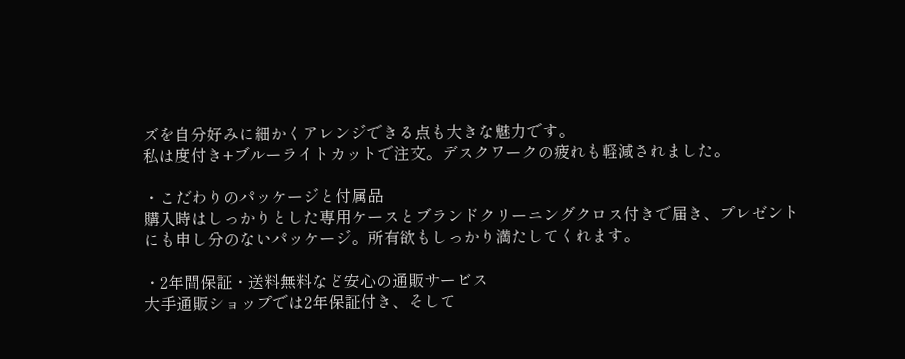ズを自分好みに細かくアレンジできる点も大きな魅力です。
私は度付き+ブルーライトカットで注文。デスクワークの疲れも軽減されました。

・こだわりのパッケージと付属品
購入時はしっかりとした専用ケースとブランドクリーニングクロス付きで届き、プレゼントにも申し分のないパッケージ。所有欲もしっかり満たしてくれます。

・2年間保証・送料無料など安心の通販サービス
大手通販ショップでは2年保証付き、そして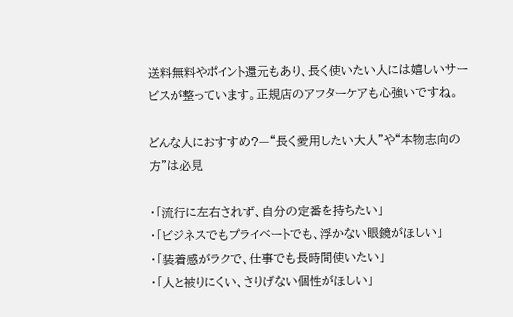送料無料やポイント還元もあり、長く使いたい人には嬉しいサービスが整っています。正規店のアフターケアも心強いですね。

どんな人におすすめ?—“長く愛用したい大人”や“本物志向の方”は必見

・「流行に左右されず、自分の定番を持ちたい」
・「ビジネスでもプライベートでも、浮かない眼鏡がほしい」
・「装着感がラクで、仕事でも長時間使いたい」
・「人と被りにくい、さりげない個性がほしい」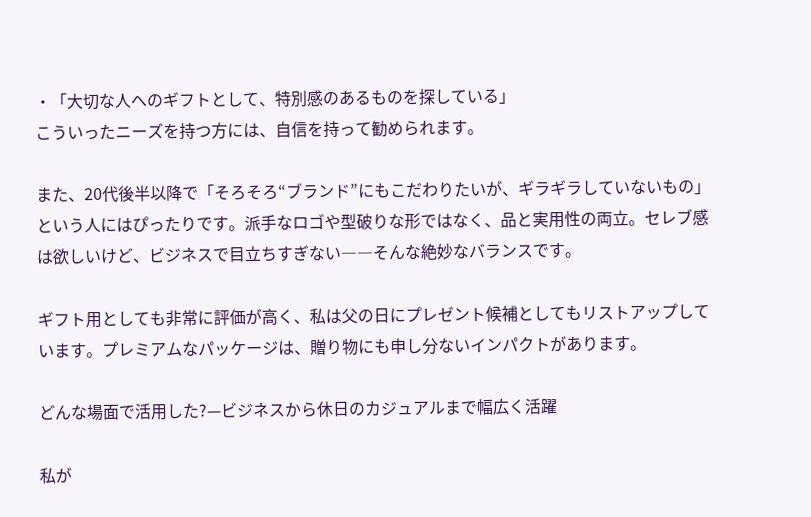・「大切な人へのギフトとして、特別感のあるものを探している」
こういったニーズを持つ方には、自信を持って勧められます。

また、20代後半以降で「そろそろ“ブランド”にもこだわりたいが、ギラギラしていないもの」という人にはぴったりです。派手なロゴや型破りな形ではなく、品と実用性の両立。セレブ感は欲しいけど、ビジネスで目立ちすぎない――そんな絶妙なバランスです。

ギフト用としても非常に評価が高く、私は父の日にプレゼント候補としてもリストアップしています。プレミアムなパッケージは、贈り物にも申し分ないインパクトがあります。

どんな場面で活用した?—ビジネスから休日のカジュアルまで幅広く活躍

私が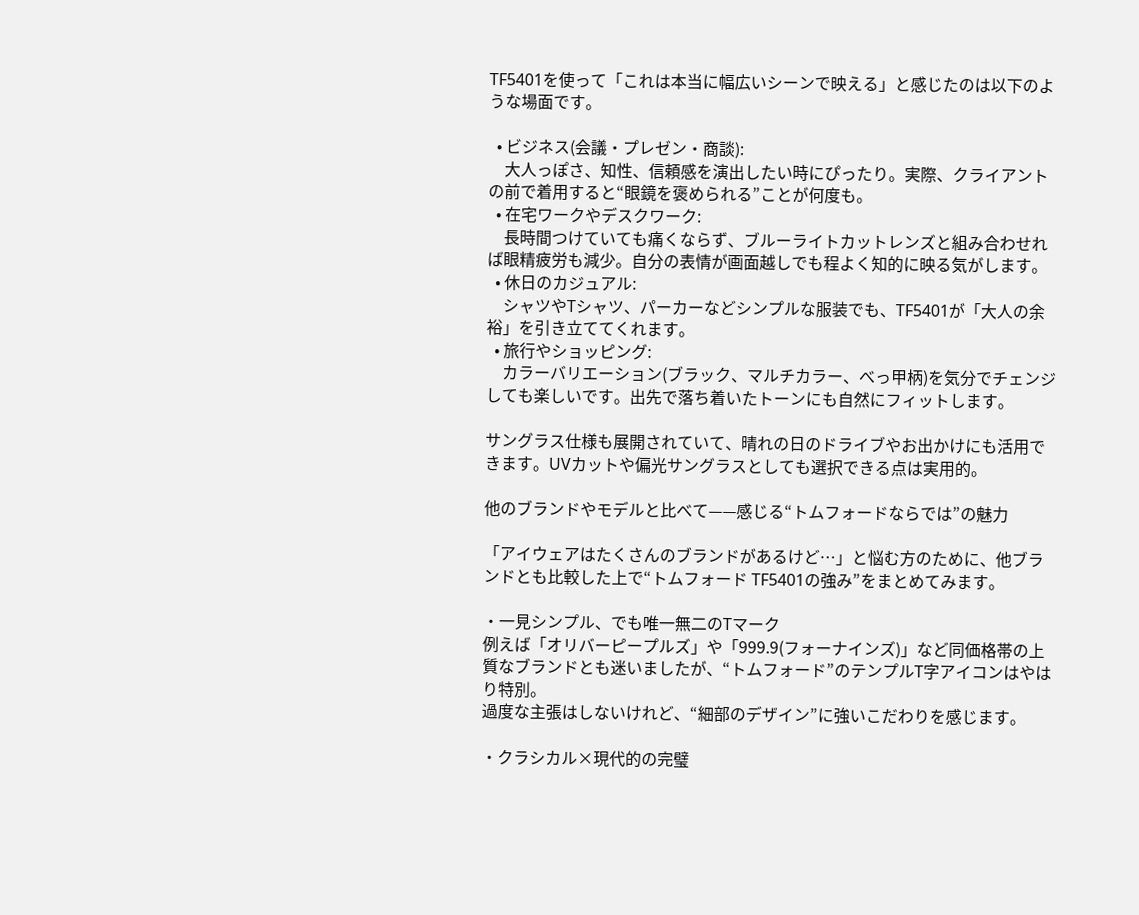TF5401を使って「これは本当に幅広いシーンで映える」と感じたのは以下のような場面です。

  • ビジネス(会議・プレゼン・商談):
    大人っぽさ、知性、信頼感を演出したい時にぴったり。実際、クライアントの前で着用すると“眼鏡を褒められる”ことが何度も。
  • 在宅ワークやデスクワーク:
    長時間つけていても痛くならず、ブルーライトカットレンズと組み合わせれば眼精疲労も減少。自分の表情が画面越しでも程よく知的に映る気がします。
  • 休日のカジュアル:
    シャツやTシャツ、パーカーなどシンプルな服装でも、TF5401が「大人の余裕」を引き立ててくれます。
  • 旅行やショッピング:
    カラーバリエーション(ブラック、マルチカラー、べっ甲柄)を気分でチェンジしても楽しいです。出先で落ち着いたトーンにも自然にフィットします。

サングラス仕様も展開されていて、晴れの日のドライブやお出かけにも活用できます。UVカットや偏光サングラスとしても選択できる点は実用的。

他のブランドやモデルと比べて——感じる“トムフォードならでは”の魅力

「アイウェアはたくさんのブランドがあるけど…」と悩む方のために、他ブランドとも比較した上で“トムフォード TF5401の強み”をまとめてみます。

・一見シンプル、でも唯一無二のTマーク
例えば「オリバーピープルズ」や「999.9(フォーナインズ)」など同価格帯の上質なブランドとも迷いましたが、“トムフォード”のテンプルT字アイコンはやはり特別。
過度な主張はしないけれど、“細部のデザイン”に強いこだわりを感じます。

・クラシカル×現代的の完璧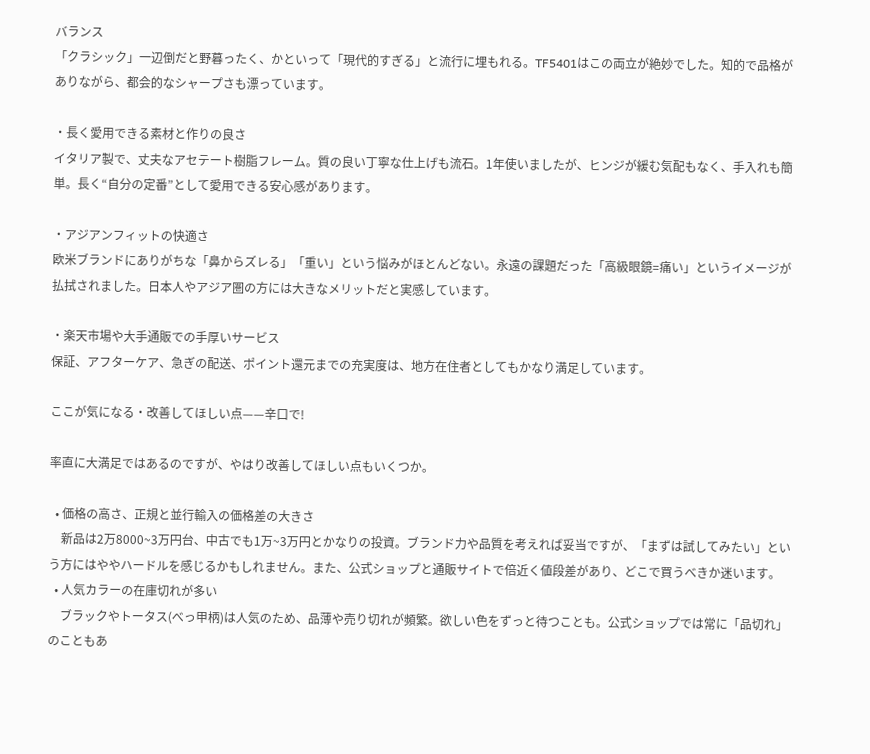バランス
「クラシック」一辺倒だと野暮ったく、かといって「現代的すぎる」と流行に埋もれる。TF5401はこの両立が絶妙でした。知的で品格がありながら、都会的なシャープさも漂っています。

・長く愛用できる素材と作りの良さ
イタリア製で、丈夫なアセテート樹脂フレーム。質の良い丁寧な仕上げも流石。1年使いましたが、ヒンジが緩む気配もなく、手入れも簡単。長く“自分の定番”として愛用できる安心感があります。

・アジアンフィットの快適さ
欧米ブランドにありがちな「鼻からズレる」「重い」という悩みがほとんどない。永遠の課題だった「高級眼鏡=痛い」というイメージが払拭されました。日本人やアジア圏の方には大きなメリットだと実感しています。

・楽天市場や大手通販での手厚いサービス
保証、アフターケア、急ぎの配送、ポイント還元までの充実度は、地方在住者としてもかなり満足しています。

ここが気になる・改善してほしい点——辛口で!

率直に大満足ではあるのですが、やはり改善してほしい点もいくつか。

  • 価格の高さ、正規と並行輸入の価格差の大きさ
    新品は2万8000~3万円台、中古でも1万~3万円とかなりの投資。ブランド力や品質を考えれば妥当ですが、「まずは試してみたい」という方にはややハードルを感じるかもしれません。また、公式ショップと通販サイトで倍近く値段差があり、どこで買うべきか迷います。
  • 人気カラーの在庫切れが多い
    ブラックやトータス(べっ甲柄)は人気のため、品薄や売り切れが頻繁。欲しい色をずっと待つことも。公式ショップでは常に「品切れ」のこともあ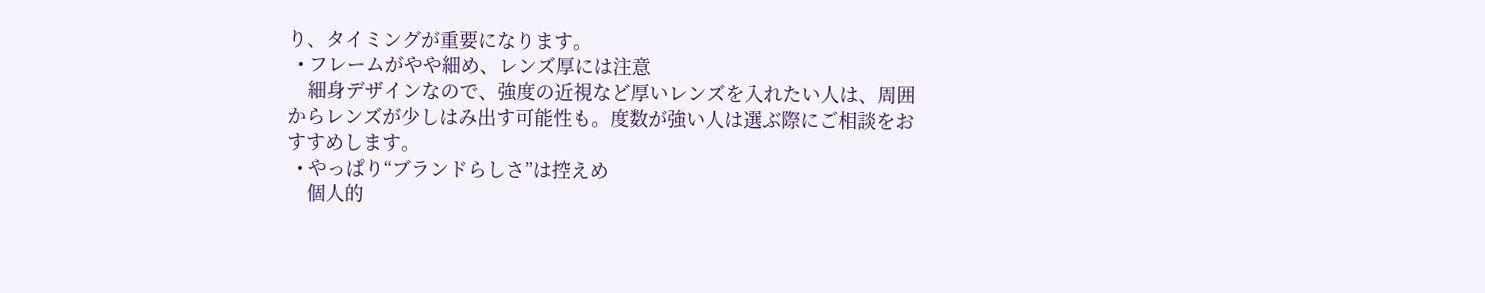り、タイミングが重要になります。
  • フレームがやや細め、レンズ厚には注意
    細身デザインなので、強度の近視など厚いレンズを入れたい人は、周囲からレンズが少しはみ出す可能性も。度数が強い人は選ぶ際にご相談をおすすめします。
  • やっぱり“ブランドらしさ”は控えめ
    個人的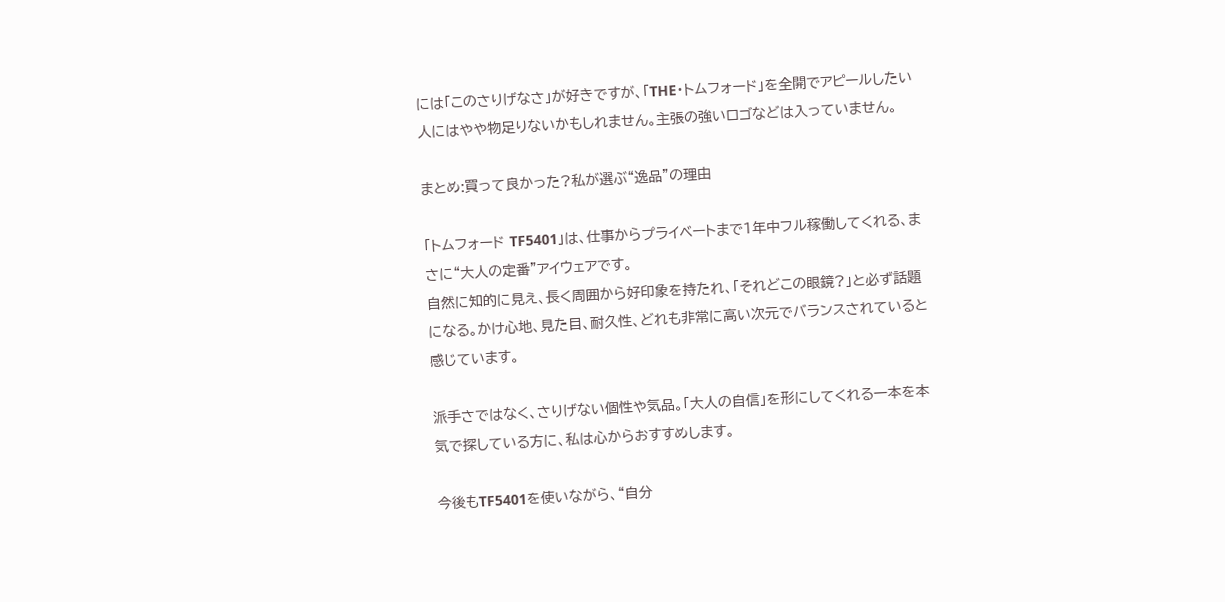には「このさりげなさ」が好きですが、「THE・トムフォード」を全開でアピールしたい人にはやや物足りないかもしれません。主張の強いロゴなどは入っていません。

まとめ:買って良かった?私が選ぶ“逸品”の理由

「トムフォード TF5401」は、仕事からプライベートまで1年中フル稼働してくれる、まさに“大人の定番”アイウェアです。
自然に知的に見え、長く周囲から好印象を持たれ、「それどこの眼鏡?」と必ず話題になる。かけ心地、見た目、耐久性、どれも非常に高い次元でバランスされていると感じています。

派手さではなく、さりげない個性や気品。「大人の自信」を形にしてくれる一本を本気で探している方に、私は心からおすすめします。

今後もTF5401を使いながら、“自分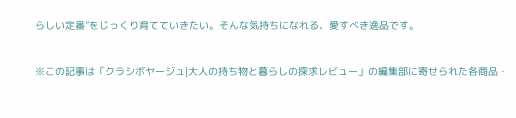らしい定番”をじっくり育てていきたい。そんな気持ちになれる、愛すべき逸品です。

※この記事は「クラシボヤージュ|大人の持ち物と暮らしの探求レビュー」の編集部に寄せられた各商品・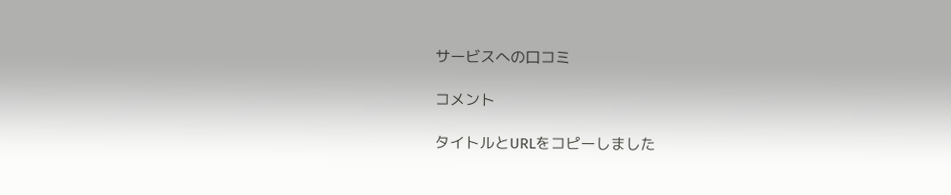サービスへの口コミ

コメント

タイトルとURLをコピーしました